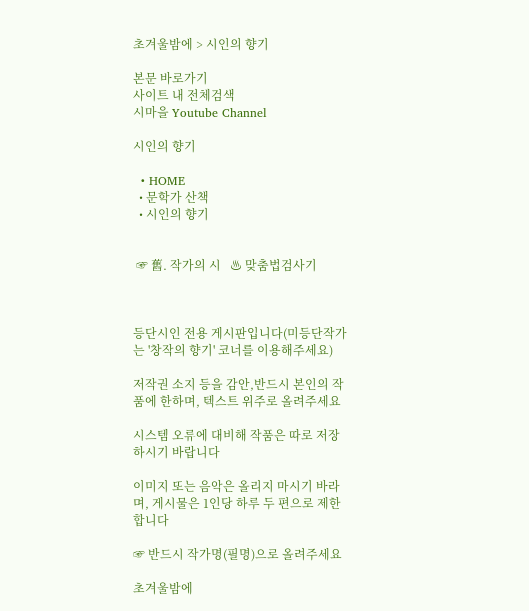초겨울밤에 > 시인의 향기

본문 바로가기
사이트 내 전체검색
시마을 Youtube Channel

시인의 향기

  • HOME
  • 문학가 산책
  • 시인의 향기


 ☞ 舊. 작가의 시   ♨ 맞춤법검사기



등단시인 전용 게시판입니다(미등단작가는 '창작의 향기' 코너를 이용해주세요)

저작권 소지 등을 감안,반드시 본인의 작품에 한하며, 텍스트 위주로 올려주세요

시스템 오류에 대비해 작품은 따로 저장하시기 바랍니다

이미지 또는 음악은 올리지 마시기 바라며, 게시물은 1인당 하루 두 편으로 제한합니다

☞ 반드시 작가명(필명)으로 올려주세요

초겨울밤에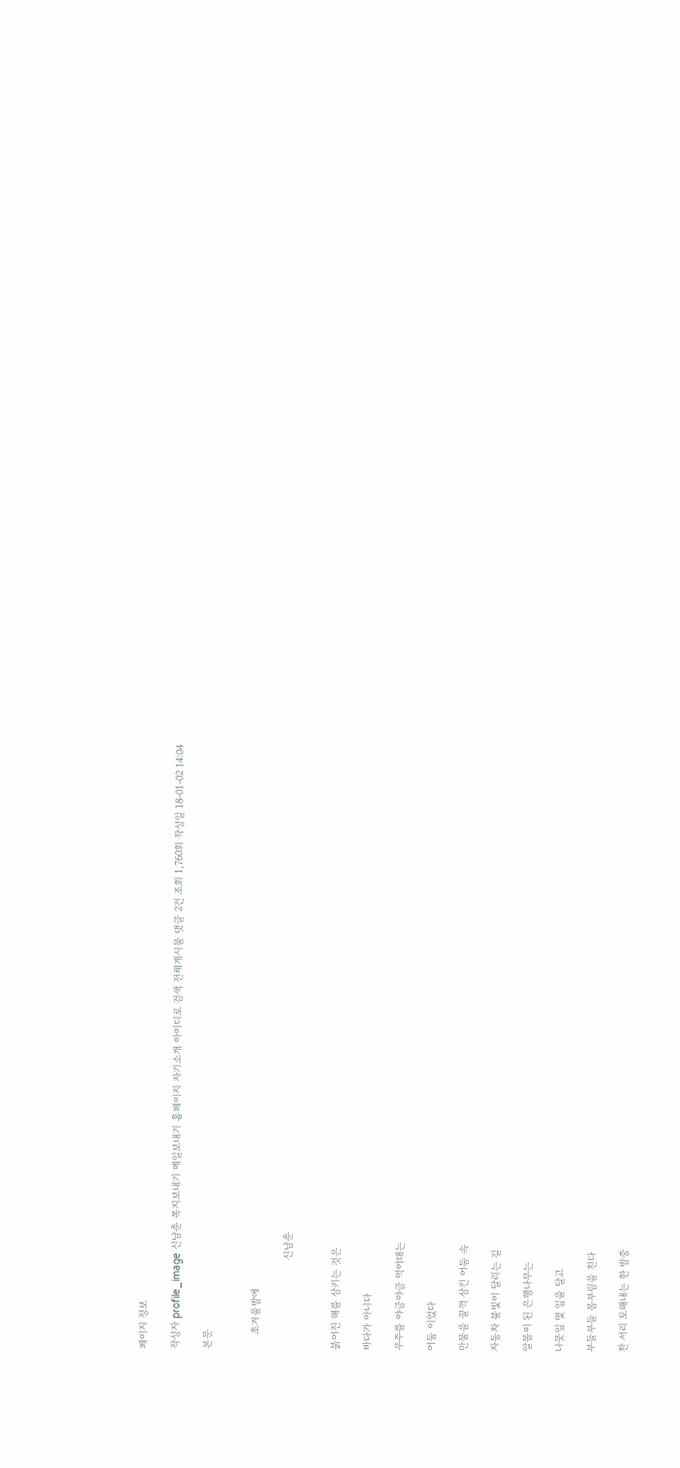페이지 정보

작성자 profile_image 신남춘 쪽지보내기 메일보내기 홈페이지 자기소개 아이디로 검색 전체게시물 댓글 2건 조회 1,760회 작성일 18-01-02 14:04

본문


     초겨울밤에

                              신남춘


붉어진 해를 삼키는 것은

바다가 아니다

우주를 야금야금 먹어대는

어둠 이었다

만물을 꿀꺽 삼킨 어둠 속

자동차 불빛이 달리는 길

알몸이 된 은행나무는

나뭇잎 몇 잎을 달고

부들부들 몸부림을 친다

찬 서리 토해내는 한 밤중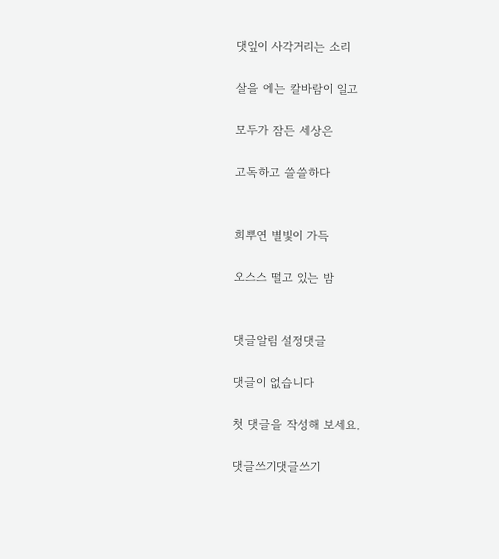댓잎이 사각거리는 소리

살을 에는 칼바람이 일고

모두가 잠든 세상은

고독하고 쓸쓸하다


희뿌연 별빛이 가득

오스스 떨고 있는 밤


댓글알림 설정댓글

댓글이 없습니다

첫 댓글을 작성해 보세요.

댓글쓰기댓글쓰기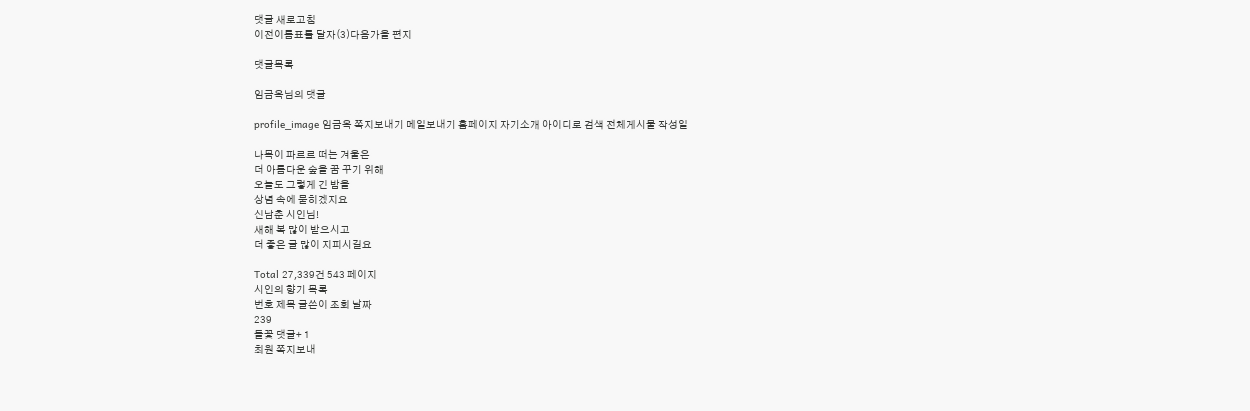댓글 새로고침
이전이름표를 달자(3)다음가을 편지

댓글목록

임금옥님의 댓글

profile_image 임금옥 쪽지보내기 메일보내기 홈페이지 자기소개 아이디로 검색 전체게시물 작성일

나목이 파르르 떠는 겨울은
더 아름다운 숲을 꿈 꾸기 위해
오늘도 그렇게 긴 밤을
상념 속에 묻히겠지요
신남춘 시인님!
새해 복 많이 받으시고
더 좋은 글 많이 지피시길요

Total 27,339건 543 페이지
시인의 향기 목록
번호 제목 글쓴이 조회 날짜
239
들꽃 댓글+ 1
최원 쪽지보내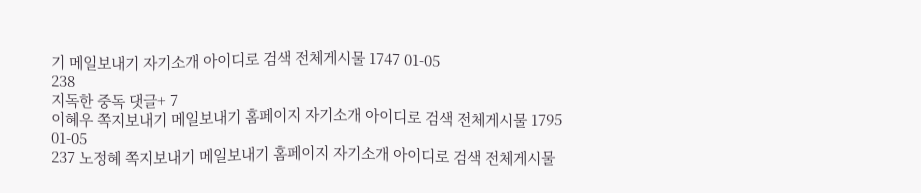기 메일보내기 자기소개 아이디로 검색 전체게시물 1747 01-05
238
지독한 중독 댓글+ 7
이혜우 쪽지보내기 메일보내기 홈페이지 자기소개 아이디로 검색 전체게시물 1795 01-05
237 노정혜 쪽지보내기 메일보내기 홈페이지 자기소개 아이디로 검색 전체게시물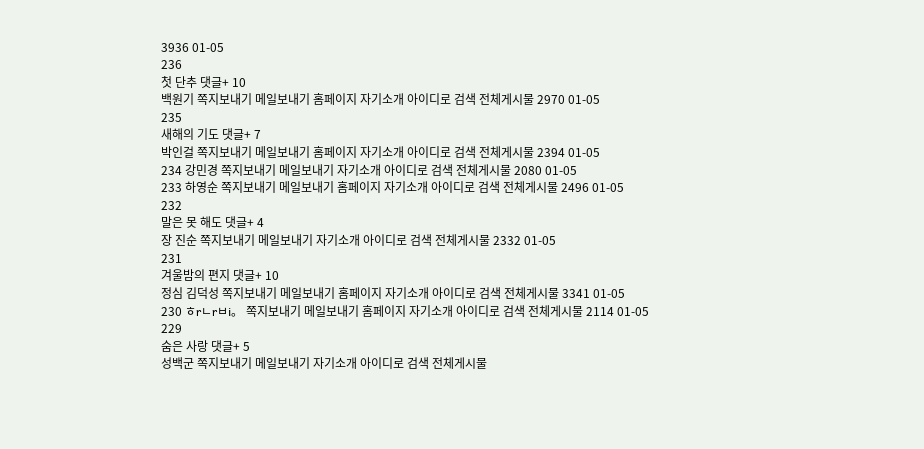3936 01-05
236
첫 단추 댓글+ 10
백원기 쪽지보내기 메일보내기 홈페이지 자기소개 아이디로 검색 전체게시물 2970 01-05
235
새해의 기도 댓글+ 7
박인걸 쪽지보내기 메일보내기 홈페이지 자기소개 아이디로 검색 전체게시물 2394 01-05
234 강민경 쪽지보내기 메일보내기 자기소개 아이디로 검색 전체게시물 2080 01-05
233 하영순 쪽지보내기 메일보내기 홈페이지 자기소개 아이디로 검색 전체게시물 2496 01-05
232
말은 못 해도 댓글+ 4
장 진순 쪽지보내기 메일보내기 자기소개 아이디로 검색 전체게시물 2332 01-05
231
겨울밤의 편지 댓글+ 10
정심 김덕성 쪽지보내기 메일보내기 홈페이지 자기소개 아이디로 검색 전체게시물 3341 01-05
230 ㅎrㄴrㅂi。 쪽지보내기 메일보내기 홈페이지 자기소개 아이디로 검색 전체게시물 2114 01-05
229
숨은 사랑 댓글+ 5
성백군 쪽지보내기 메일보내기 자기소개 아이디로 검색 전체게시물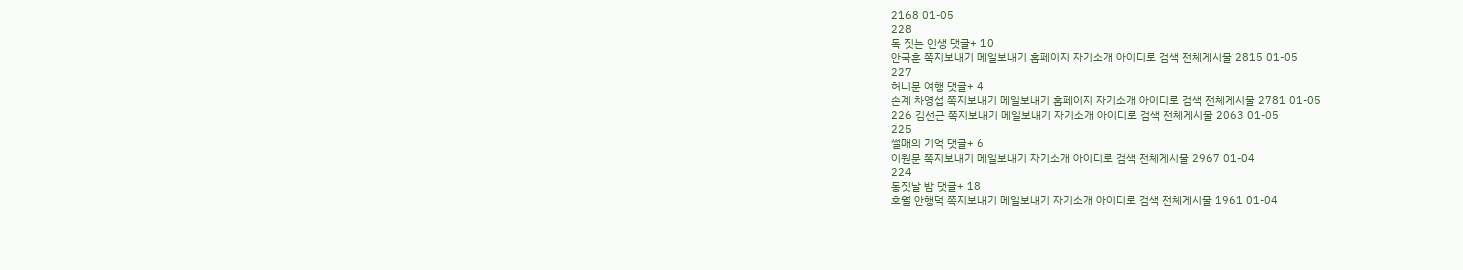2168 01-05
228
독 짓는 인생 댓글+ 10
안국훈 쪽지보내기 메일보내기 홈페이지 자기소개 아이디로 검색 전체게시물 2815 01-05
227
허니문 여행 댓글+ 4
손계 차영섭 쪽지보내기 메일보내기 홈페이지 자기소개 아이디로 검색 전체게시물 2781 01-05
226 김선근 쪽지보내기 메일보내기 자기소개 아이디로 검색 전체게시물 2063 01-05
225
썰매의 기억 댓글+ 6
이원문 쪽지보내기 메일보내기 자기소개 아이디로 검색 전체게시물 2967 01-04
224
동짓날 밤 댓글+ 18
호월 안행덕 쪽지보내기 메일보내기 자기소개 아이디로 검색 전체게시물 1961 01-04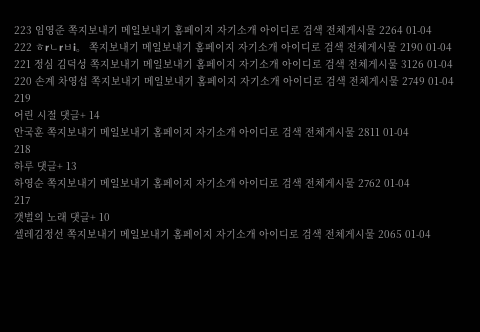223 임영준 쪽지보내기 메일보내기 홈페이지 자기소개 아이디로 검색 전체게시물 2264 01-04
222 ㅎrㄴrㅂi。 쪽지보내기 메일보내기 홈페이지 자기소개 아이디로 검색 전체게시물 2190 01-04
221 정심 김덕성 쪽지보내기 메일보내기 홈페이지 자기소개 아이디로 검색 전체게시물 3126 01-04
220 손계 차영섭 쪽지보내기 메일보내기 홈페이지 자기소개 아이디로 검색 전체게시물 2749 01-04
219
어린 시절 댓글+ 14
안국훈 쪽지보내기 메일보내기 홈페이지 자기소개 아이디로 검색 전체게시물 2811 01-04
218
하루 댓글+ 13
하영순 쪽지보내기 메일보내기 홈페이지 자기소개 아이디로 검색 전체게시물 2762 01-04
217
갯벌의 노래 댓글+ 10
셀레김정선 쪽지보내기 메일보내기 홈페이지 자기소개 아이디로 검색 전체게시물 2065 01-04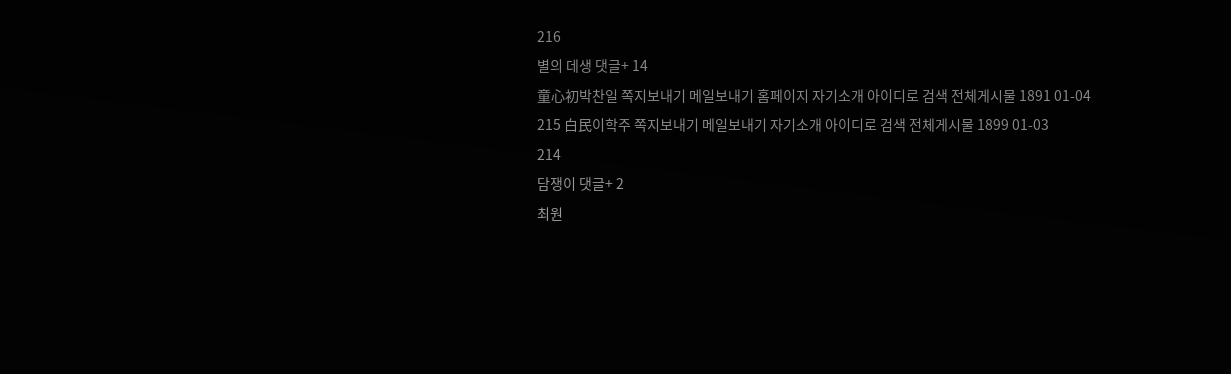216
별의 데생 댓글+ 14
童心初박찬일 쪽지보내기 메일보내기 홈페이지 자기소개 아이디로 검색 전체게시물 1891 01-04
215 白民이학주 쪽지보내기 메일보내기 자기소개 아이디로 검색 전체게시물 1899 01-03
214
담쟁이 댓글+ 2
최원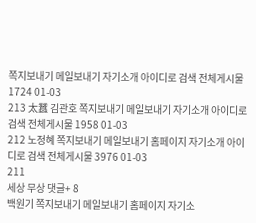쪽지보내기 메일보내기 자기소개 아이디로 검색 전체게시물 1724 01-03
213 太蠶 김관호 쪽지보내기 메일보내기 자기소개 아이디로 검색 전체게시물 1958 01-03
212 노정혜 쪽지보내기 메일보내기 홈페이지 자기소개 아이디로 검색 전체게시물 3976 01-03
211
세상 무상 댓글+ 8
백원기 쪽지보내기 메일보내기 홈페이지 자기소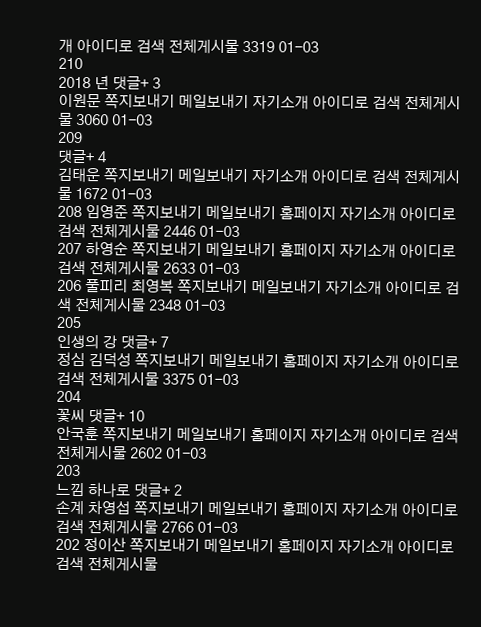개 아이디로 검색 전체게시물 3319 01-03
210
2018 년 댓글+ 3
이원문 쪽지보내기 메일보내기 자기소개 아이디로 검색 전체게시물 3060 01-03
209
댓글+ 4
김태운 쪽지보내기 메일보내기 자기소개 아이디로 검색 전체게시물 1672 01-03
208 임영준 쪽지보내기 메일보내기 홈페이지 자기소개 아이디로 검색 전체게시물 2446 01-03
207 하영순 쪽지보내기 메일보내기 홈페이지 자기소개 아이디로 검색 전체게시물 2633 01-03
206 풀피리 최영복 쪽지보내기 메일보내기 자기소개 아이디로 검색 전체게시물 2348 01-03
205
인생의 강 댓글+ 7
정심 김덕성 쪽지보내기 메일보내기 홈페이지 자기소개 아이디로 검색 전체게시물 3375 01-03
204
꽃씨 댓글+ 10
안국훈 쪽지보내기 메일보내기 홈페이지 자기소개 아이디로 검색 전체게시물 2602 01-03
203
느낌 하나로 댓글+ 2
손계 차영섭 쪽지보내기 메일보내기 홈페이지 자기소개 아이디로 검색 전체게시물 2766 01-03
202 정이산 쪽지보내기 메일보내기 홈페이지 자기소개 아이디로 검색 전체게시물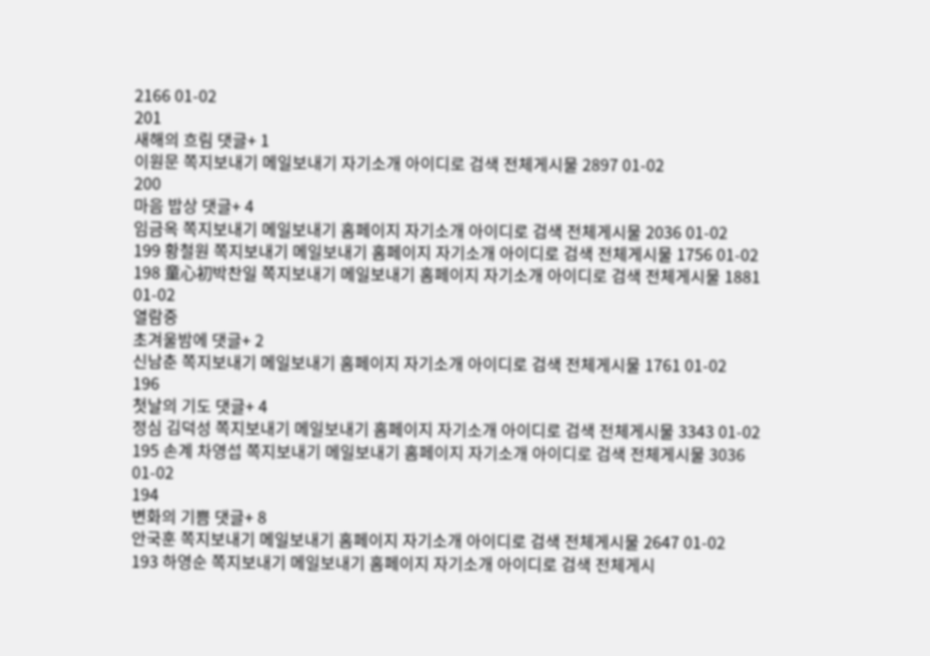2166 01-02
201
새해의 흐림 댓글+ 1
이원문 쪽지보내기 메일보내기 자기소개 아이디로 검색 전체게시물 2897 01-02
200
마음 밥상 댓글+ 4
임금옥 쪽지보내기 메일보내기 홈페이지 자기소개 아이디로 검색 전체게시물 2036 01-02
199 황철원 쪽지보내기 메일보내기 홈페이지 자기소개 아이디로 검색 전체게시물 1756 01-02
198 童心初박찬일 쪽지보내기 메일보내기 홈페이지 자기소개 아이디로 검색 전체게시물 1881 01-02
열람중
초겨울밤에 댓글+ 2
신남춘 쪽지보내기 메일보내기 홈페이지 자기소개 아이디로 검색 전체게시물 1761 01-02
196
첫날의 기도 댓글+ 4
정심 김덕성 쪽지보내기 메일보내기 홈페이지 자기소개 아이디로 검색 전체게시물 3343 01-02
195 손계 차영섭 쪽지보내기 메일보내기 홈페이지 자기소개 아이디로 검색 전체게시물 3036 01-02
194
변화의 기쁨 댓글+ 8
안국훈 쪽지보내기 메일보내기 홈페이지 자기소개 아이디로 검색 전체게시물 2647 01-02
193 하영순 쪽지보내기 메일보내기 홈페이지 자기소개 아이디로 검색 전체게시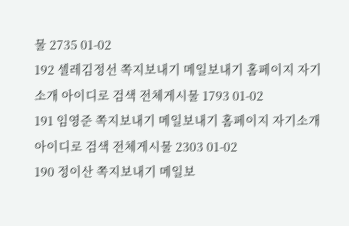물 2735 01-02
192 셀레김정선 쪽지보내기 메일보내기 홈페이지 자기소개 아이디로 검색 전체게시물 1793 01-02
191 임영준 쪽지보내기 메일보내기 홈페이지 자기소개 아이디로 검색 전체게시물 2303 01-02
190 정이산 쪽지보내기 메일보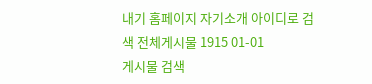내기 홈페이지 자기소개 아이디로 검색 전체게시물 1915 01-01
게시물 검색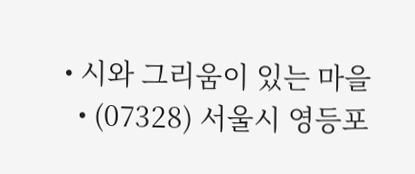• 시와 그리움이 있는 마을
  • (07328) 서울시 영등포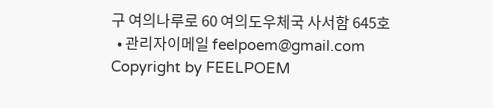구 여의나루로 60 여의도우체국 사서함 645호
  • 관리자이메일 feelpoem@gmail.com
Copyright by FEELPOEM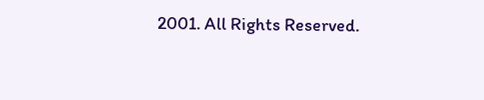2001. All Rights Reserved.